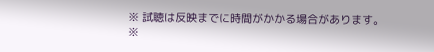※ 試聴は反映までに時間がかかる場合があります。
※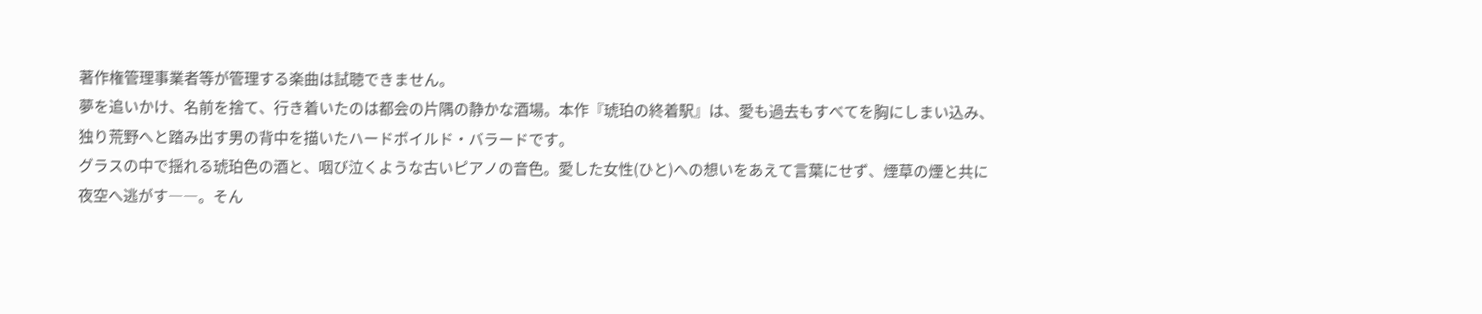著作権管理事業者等が管理する楽曲は試聴できません。
夢を追いかけ、名前を捨て、行き着いたのは都会の片隅の静かな酒場。本作『琥珀の終着駅』は、愛も過去もすべてを胸にしまい込み、独り荒野へと踏み出す男の背中を描いたハードボイルド・バラードです。
グラスの中で揺れる琥珀色の酒と、咽び泣くような古いピアノの音色。愛した女性(ひと)への想いをあえて言葉にせず、煙草の煙と共に夜空へ逃がす――。そん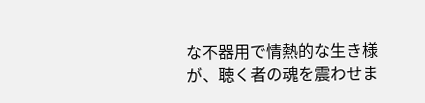な不器用で情熱的な生き様が、聴く者の魂を震わせま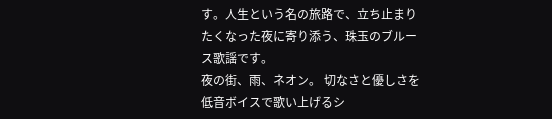す。人生という名の旅路で、立ち止まりたくなった夜に寄り添う、珠玉のブルース歌謡です。
夜の街、雨、ネオン。 切なさと優しさを低音ボイスで歌い上げるシ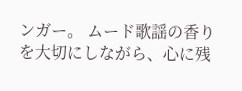ンガー。 ムード歌謡の香りを大切にしながら、心に残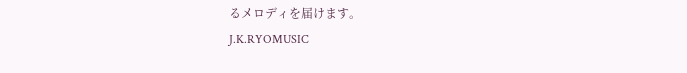るメロディを届けます。
J.K.RYOMUSIC